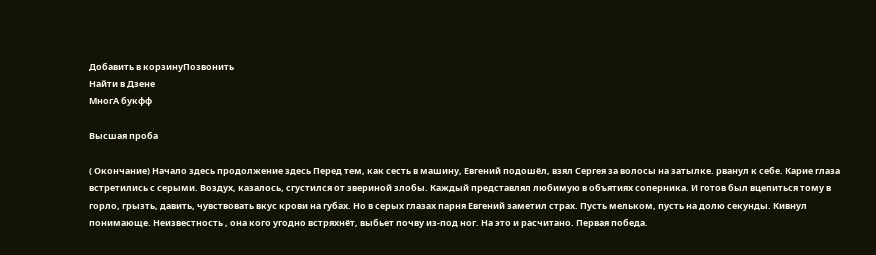Добавить в корзинуПозвонить
Найти в Дзене
МногА букфф

Высшая проба

( Окончание) Начало здесь продолжение здесь Перед тем, как сесть в машину, Евгений подошёл, взял Сергея за волосы на затылке. рванул к себе. Карие глаза встретились с серыми. Воздух, казалось, сгустился от звериной злобы. Каждый представлял любимую в объятиях соперника. И готов был вцепиться тому в горло, грызть, давить, чувствовать вкус крови на губах. Но в серых глазах парня Евгений заметил страх. Пусть мельком, пусть на долю секунды. Кивнул понимающе. Неизвестность , она кого угодно встряхнёт, выбьет почву из-под ног. На это и расчитано. Первая победа.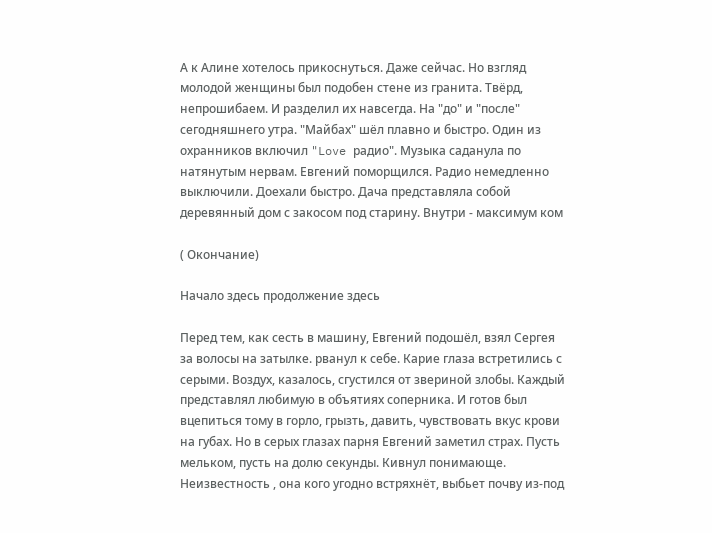А к Алине хотелось прикоснуться. Даже сейчас. Но взгляд молодой женщины был подобен стене из гранита. Твёрд, непрошибаем. И разделил их навсегда. На "до" и "после" сегодняшнего утра. "Майбах" шёл плавно и быстро. Один из охранников включил "Love радио". Музыка саданула по натянутым нервам. Евгений поморщился. Радио немедленно выключили. Доехали быстро. Дача представляла собой деревянный дом с закосом под старину. Внутри - максимум ком

( Окончание)

Начало здесь продолжение здесь

Перед тем, как сесть в машину, Евгений подошёл, взял Сергея за волосы на затылке. рванул к себе. Карие глаза встретились с серыми. Воздух, казалось, сгустился от звериной злобы. Каждый представлял любимую в объятиях соперника. И готов был вцепиться тому в горло, грызть, давить, чувствовать вкус крови на губах. Но в серых глазах парня Евгений заметил страх. Пусть мельком, пусть на долю секунды. Кивнул понимающе. Неизвестность , она кого угодно встряхнёт, выбьет почву из-под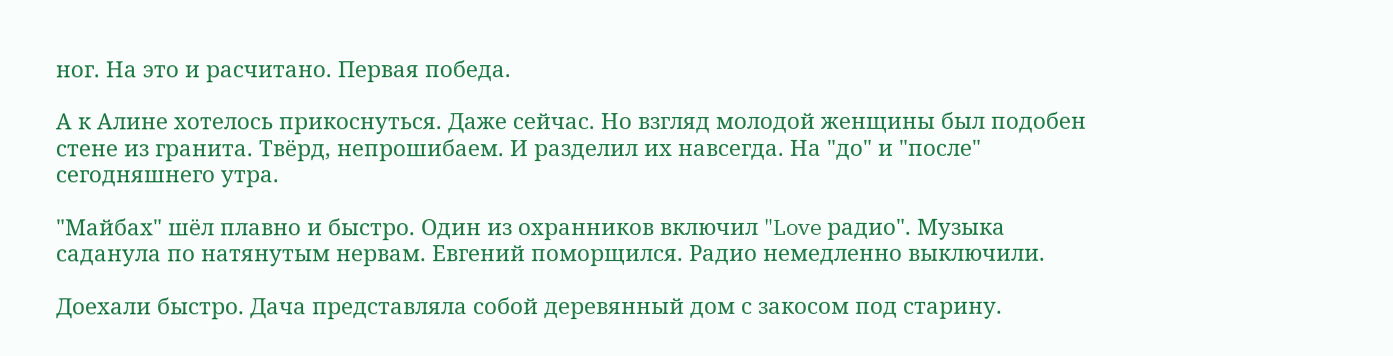ног. На это и расчитано. Первая победа.

А к Алине хотелось прикоснуться. Даже сейчас. Но взгляд молодой женщины был подобен стене из гранита. Твёрд, непрошибаем. И разделил их навсегда. На "до" и "после" сегодняшнего утра.

"Майбах" шёл плавно и быстро. Один из охранников включил "Love радио". Музыка саданула по натянутым нервам. Евгений поморщился. Радио немедленно выключили.

Доехали быстро. Дача представляла собой деревянный дом с закосом под старину.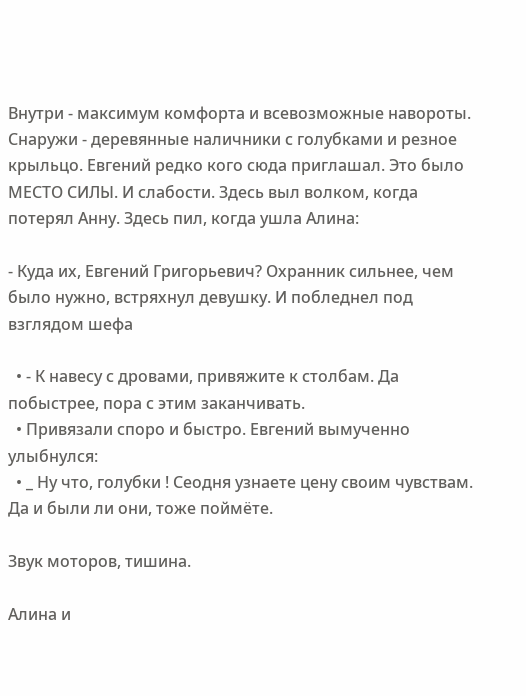Внутри - максимум комфорта и всевозможные навороты. Снаружи - деревянные наличники с голубками и резное крыльцо. Евгений редко кого сюда приглашал. Это было МЕСТО СИЛЫ. И слабости. Здесь выл волком, когда потерял Анну. Здесь пил, когда ушла Алина:

- Куда их, Евгений Григорьевич? Охранник сильнее, чем было нужно, встряхнул девушку. И побледнел под взглядом шефа

  • - К навесу с дровами, привяжите к столбам. Да побыстрее, пора с этим заканчивать.
  • Привязали споро и быстро. Евгений вымученно улыбнулся:
  • _ Ну что, голубки ! Сеодня узнаете цену своим чувствам. Да и были ли они, тоже поймёте.

Звук моторов, тишина.

Алина и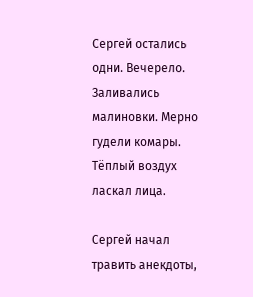Сергей остались одни. Вечерело. Заливались малиновки. Мерно гудели комары. Тёплый воздух ласкал лица.

Сергей начал травить анекдоты,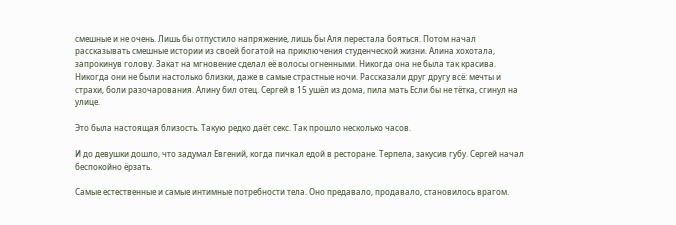смешные и не очень. Лишь бы отпустило напряжение, лишь бы Аля перестала бояться. Потом начал рассказывать смешные истории из своей богатой на приключения студенческой жизни. Алина хохотала, запрокинув голову. Закат на мгновение сделал её волосы огненными. Никогда она не была так красива. Никогда они не были настолько близки, даже в самые страстные ночи. Рассказали друг другу всё: мечты и страхи, боли разочарования. Алину бил отец. Сергей в 15 ушёл из дома, пила мать Если бы не тётка, сгинул на улице.

Это была настоящая близость. Такую редко даёт секс. Так прошло несколько часов.

И до девушки дошло, что задумал Евгений, когда пичкал едой в ресторане. Терпела, закусив губу. Сергей начал беспокойно ёрзать.

Самые естественные и самые интимные потребности тела. Оно предавало, продавало, становилось врагом.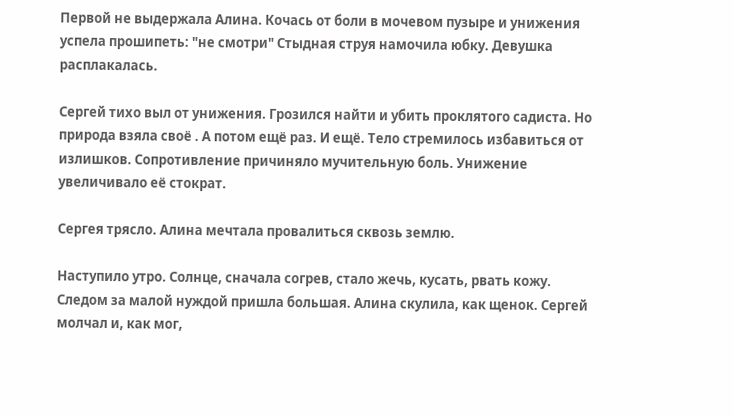Первой не выдержала Алина. Кочась от боли в мочевом пузыре и унижения успела прошипеть: "не смотри" Стыдная струя намочила юбку. Девушка расплакалась.

Сергей тихо выл от унижения. Грозился найти и убить проклятого садиста. Но природа взяла своё . А потом ещё раз. И ещё. Тело стремилось избавиться от излишков. Сопротивление причиняло мучительную боль. Унижение увеличивало её стократ.

Сергея трясло. Алина мечтала провалиться сквозь землю.

Наступило утро. Солнце, сначала согрев, стало жечь, кусать, рвать кожу. Следом за малой нуждой пришла большая. Алина скулила, как щенок. Сергей молчал и, как мог,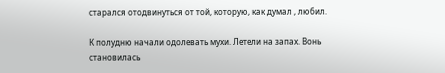старался отодвинуться от той, которую, как думал , любил.

К полудню начали одолевать мухи. Летели на запах. Вонь становилась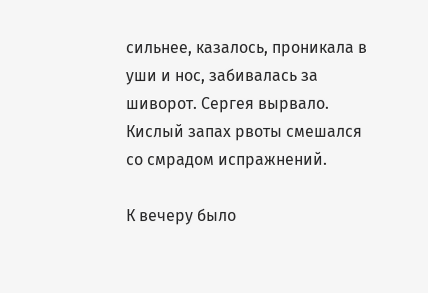сильнее, казалось, проникала в уши и нос, забивалась за шиворот. Сергея вырвало. Кислый запах рвоты смешался со смрадом испражнений.

К вечеру было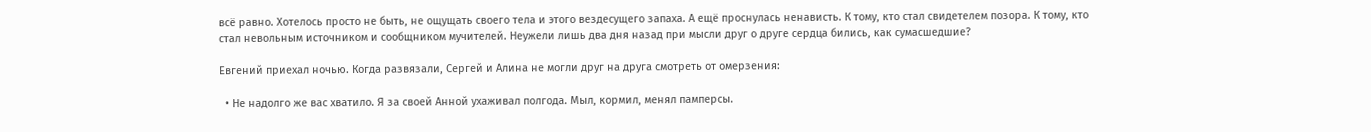всё равно. Хотелось просто не быть, не ощущать своего тела и этого вездесущего запаха. А ещё проснулась ненависть. К тому, кто стал свидетелем позора. К тому, кто стал невольным источником и сообщником мучителей. Неужели лишь два дня назад при мысли друг о друге сердца бились, как сумасшедшие?

Евгений приехал ночью. Когда развязали, Сергей и Алина не могли друг на друга смотреть от омерзения:

  • Не надолго же вас хватило. Я за своей Анной ухаживал полгода. Мыл, кормил, менял памперсы.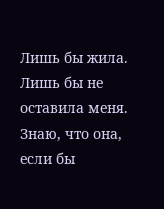Лишь бы жила. Лишь бы не оставила меня. Знаю, что она, если бы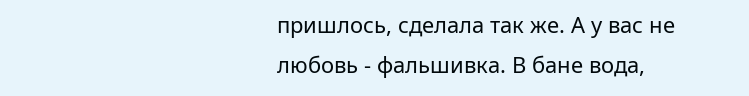пришлось, сделала так же. А у вас не любовь - фальшивка. В бане вода,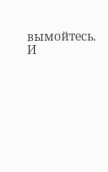вымойтесь. И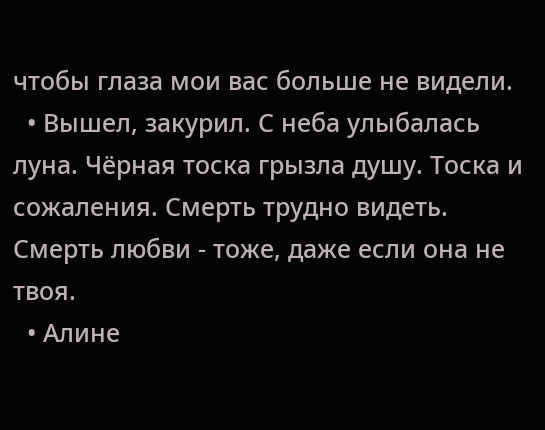чтобы глаза мои вас больше не видели.
  • Вышел, закурил. С неба улыбалась луна. Чёрная тоска грызла душу. Тоска и сожаления. Смерть трудно видеть. Смерть любви - тоже, даже если она не твоя.
  • Алине